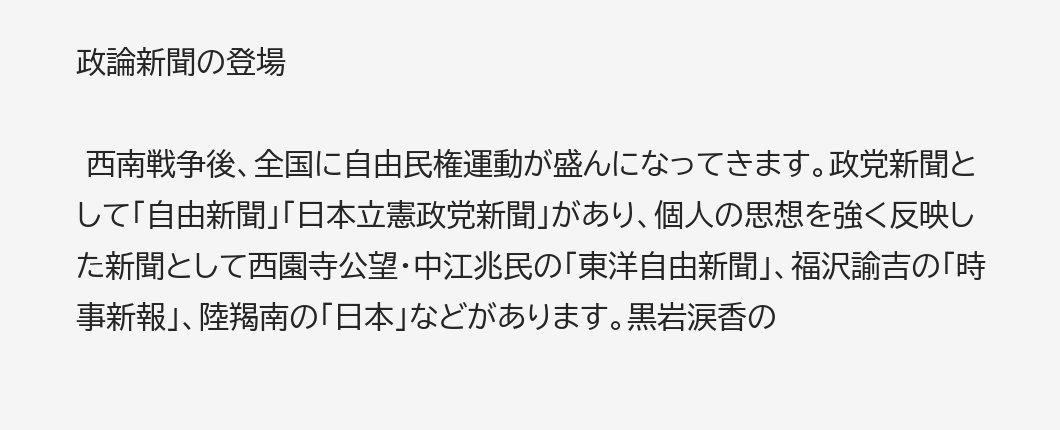政論新聞の登場

 西南戦争後、全国に自由民権運動が盛んになってきます。政党新聞として「自由新聞」「日本立憲政党新聞」があり、個人の思想を強く反映した新聞として西園寺公望・中江兆民の「東洋自由新聞」、福沢諭吉の「時事新報」、陸羯南の「日本」などがあります。黒岩涙香の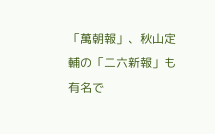「萬朝報」、秋山定輔の「二六新報」も有名で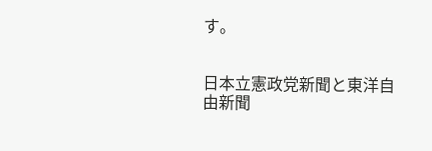す。


日本立憲政党新聞と東洋自由新聞